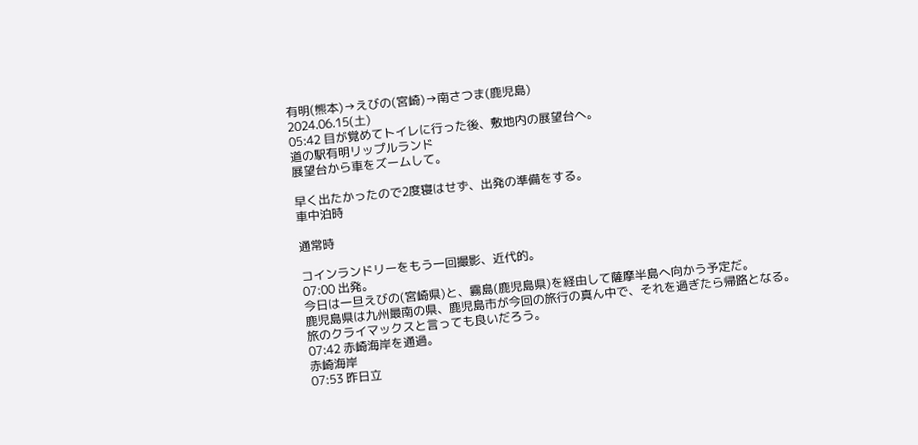有明(熊本)→えびの(宮崎)→南さつま(鹿児島)
2024.06.15(土)
05:42 目が覚めてトイレに行った後、敷地内の展望台へ。
道の駅有明リップルランド
展望台から車をズームして。

早く出たかったので2度寝はせず、出発の準備をする。
車中泊時

通常時

コインランドリーをもう一回撮影、近代的。
07:00 出発。
今日は一旦えびの(宮崎県)と、霧島(鹿児島県)を経由して薩摩半島へ向かう予定だ。
鹿児島県は九州最南の県、鹿児島市が今回の旅行の真ん中で、それを過ぎたら帰路となる。
旅のクライマックスと言っても良いだろう。
07:42 赤崎海岸を通過。
赤崎海岸
07:53 昨日立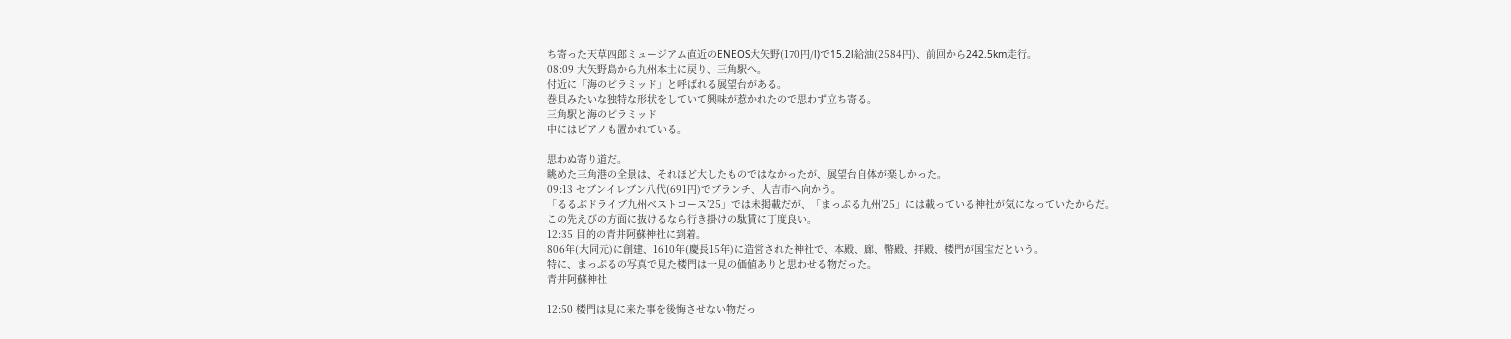ち寄った天草四郎ミュージアム直近のENEOS大矢野(170円/l)で15.2l給油(2584円)、前回から242.5km走行。
08:09 大矢野島から九州本土に戻り、三角駅へ。
付近に「海のピラミッド」と呼ばれる展望台がある。
巻貝みたいな独特な形状をしていて興味が惹かれたので思わず立ち寄る。
三角駅と海のピラミッド
中にはピアノも置かれている。

思わぬ寄り道だ。
眺めた三角港の全景は、それほど大したものではなかったが、展望台自体が楽しかった。
09:13 セブンイレブン八代(691円)でブランチ、人吉市へ向かう。
「るるぶドライブ九州ベストコース’25」では未掲載だが、「まっぷる九州’25」には載っている神社が気になっていたからだ。
この先えびの方面に抜けるなら行き掛けの駄賃に丁度良い。
12:35 目的の青井阿蘇神社に到着。
806年(大同元)に創建、1610年(慶長15年)に造営された神社で、本殿、廊、幣殿、拝殿、楼門が国宝だという。
特に、まっぷるの写真で見た楼門は一見の価値ありと思わせる物だった。
青井阿蘇神社

12:50 楼門は見に来た事を後悔させない物だっ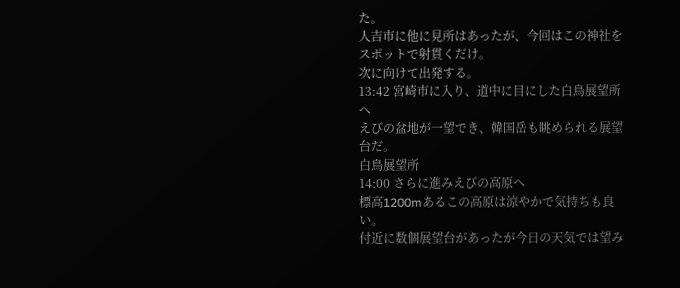た。
人吉市に他に見所はあったが、今回はこの神社をスポットで射貫くだけ。
次に向けて出発する。
13:42 宮崎市に入り、道中に目にした白鳥展望所へ
えびの盆地が一望でき、韓国岳も眺められる展望台だ。
白鳥展望所
14:00 さらに進みえびの高原へ
標高1200mあるこの高原は涼やかで気持ちも良い。
付近に数個展望台があったが今日の天気では望み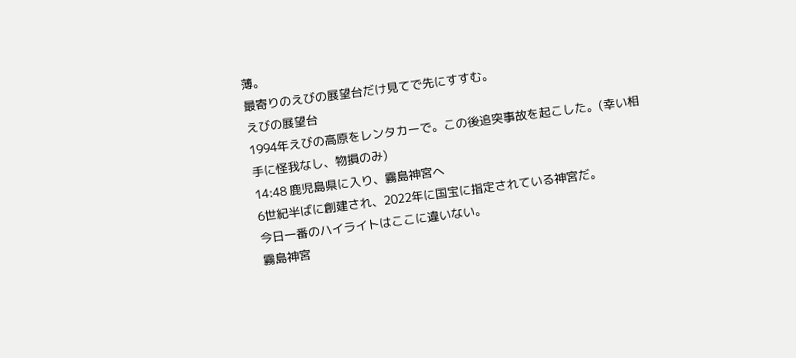薄。
最寄りのえびの展望台だけ見てで先にすすむ。
えびの展望台
1994年えびの高原をレンタカーで。この後追突事故を起こした。(幸い相手に怪我なし、物損のみ)
14:48 鹿児島県に入り、霧島神宮へ
6世紀半ばに創建され、2022年に国宝に指定されている神宮だ。
今日一番のハイライトはここに違いない。
霧島神宮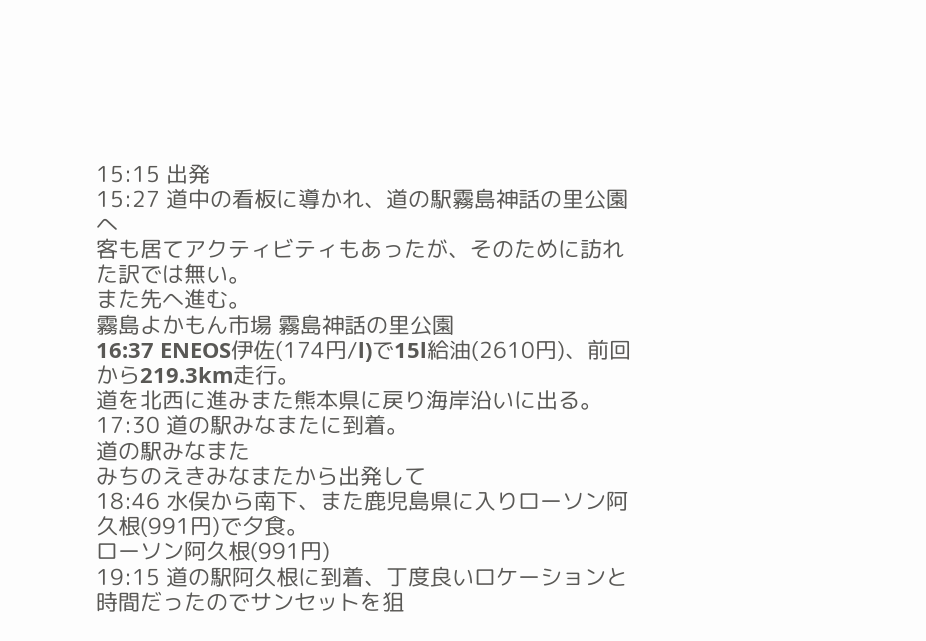15:15 出発
15:27 道中の看板に導かれ、道の駅霧島神話の里公園へ
客も居てアクティビティもあったが、そのために訪れた訳では無い。
また先へ進む。
霧島よかもん市場 霧島神話の里公園
16:37 ENEOS伊佐(174円/l)で15l給油(2610円)、前回から219.3km走行。
道を北西に進みまた熊本県に戻り海岸沿いに出る。
17:30 道の駅みなまたに到着。
道の駅みなまた
みちのえきみなまたから出発して
18:46 水俣から南下、また鹿児島県に入りローソン阿久根(991円)で夕食。
ローソン阿久根(991円)
19:15 道の駅阿久根に到着、丁度良いロケーションと時間だったのでサンセットを狙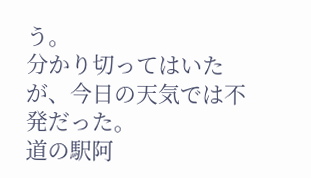う。
分かり切ってはいたが、今日の天気では不発だった。
道の駅阿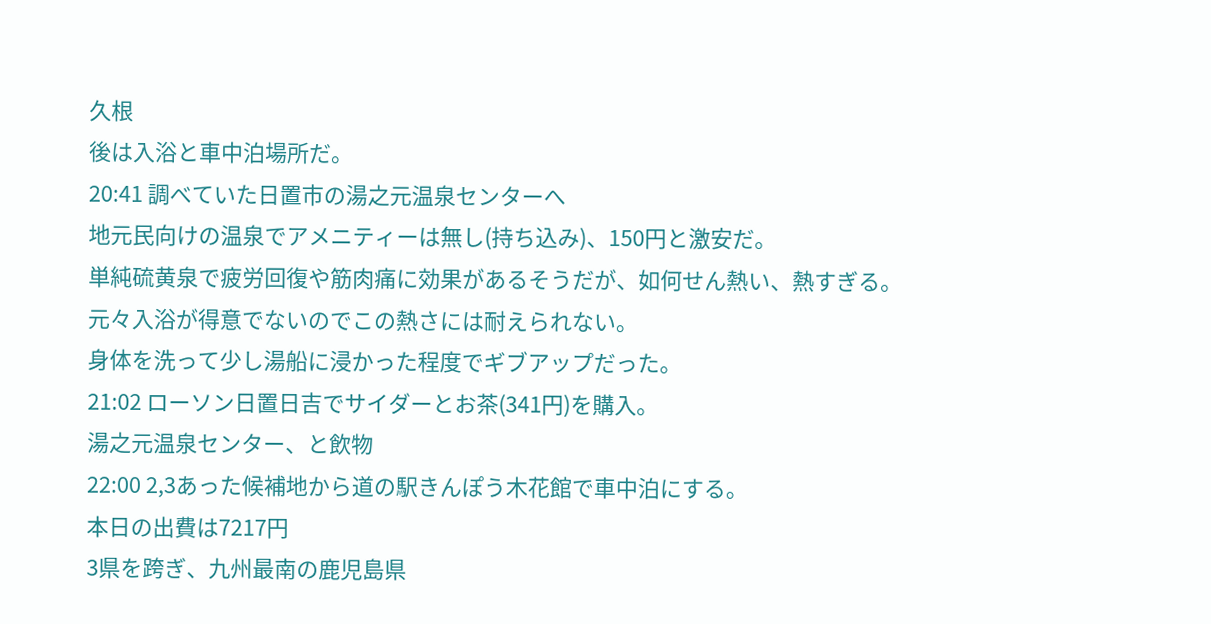久根
後は入浴と車中泊場所だ。
20:41 調べていた日置市の湯之元温泉センターへ
地元民向けの温泉でアメニティーは無し(持ち込み)、150円と激安だ。
単純硫黄泉で疲労回復や筋肉痛に効果があるそうだが、如何せん熱い、熱すぎる。
元々入浴が得意でないのでこの熱さには耐えられない。
身体を洗って少し湯船に浸かった程度でギブアップだった。
21:02 ローソン日置日吉でサイダーとお茶(341円)を購入。
湯之元温泉センター、と飲物
22:00 2,3あった候補地から道の駅きんぽう木花館で車中泊にする。
本日の出費は7217円
3県を跨ぎ、九州最南の鹿児島県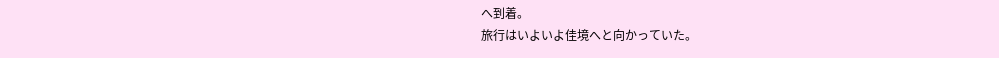へ到着。
旅行はいよいよ佳境へと向かっていた。